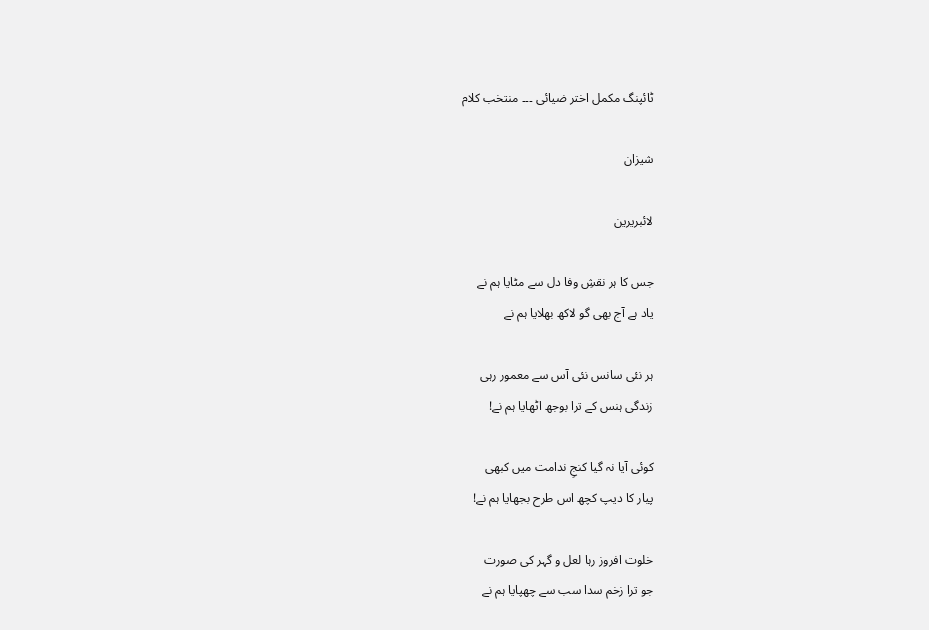ٹائپنگ مکمل اختر ضیائی ۔۔۔ منتخب کلام

شیزان

لائبریرین

جس کا ہر نقشِ وفا دل سے مٹایا ہم نے
یاد ہے آج بھی گو لاکھ بھلایا ہم نے

ہر نئی سانس نئی آس سے معمور رہی
زندگی ہنس کے ترا بوجھ اٹھایا ہم نے!

کوئی آیا نہ گیا کنجِ ندامت میں کبھی
پیار کا دیپ کچھ اس طرح بجھایا ہم نے!

خلوت افروز رہا لعل و گہر کی صورت
جو ترا زخم سدا سب سے چھپایا ہم نے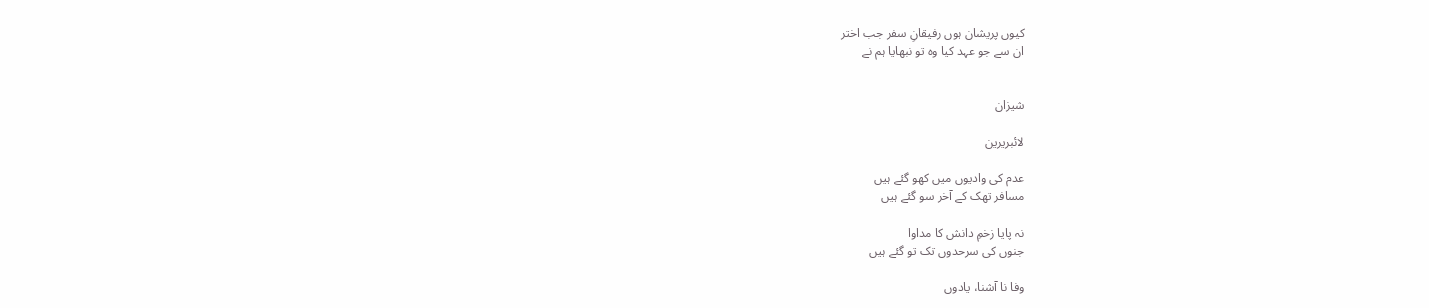کیوں پریشان ہوں رفیقانِ سفر جب اختر
ان سے جو عہد کیا وہ تو نبھایا ہم نے


شیزان

لائبریرین

عدم کی وادیوں میں کھو گئے ہیں
مسافر تھک کے آخر سو گئے ہیں

نہ پایا زخمِ دانش کا مداوا
جنوں کی سرحدوں تک تو گئے ہیں

وفا نا آشنا، یادوں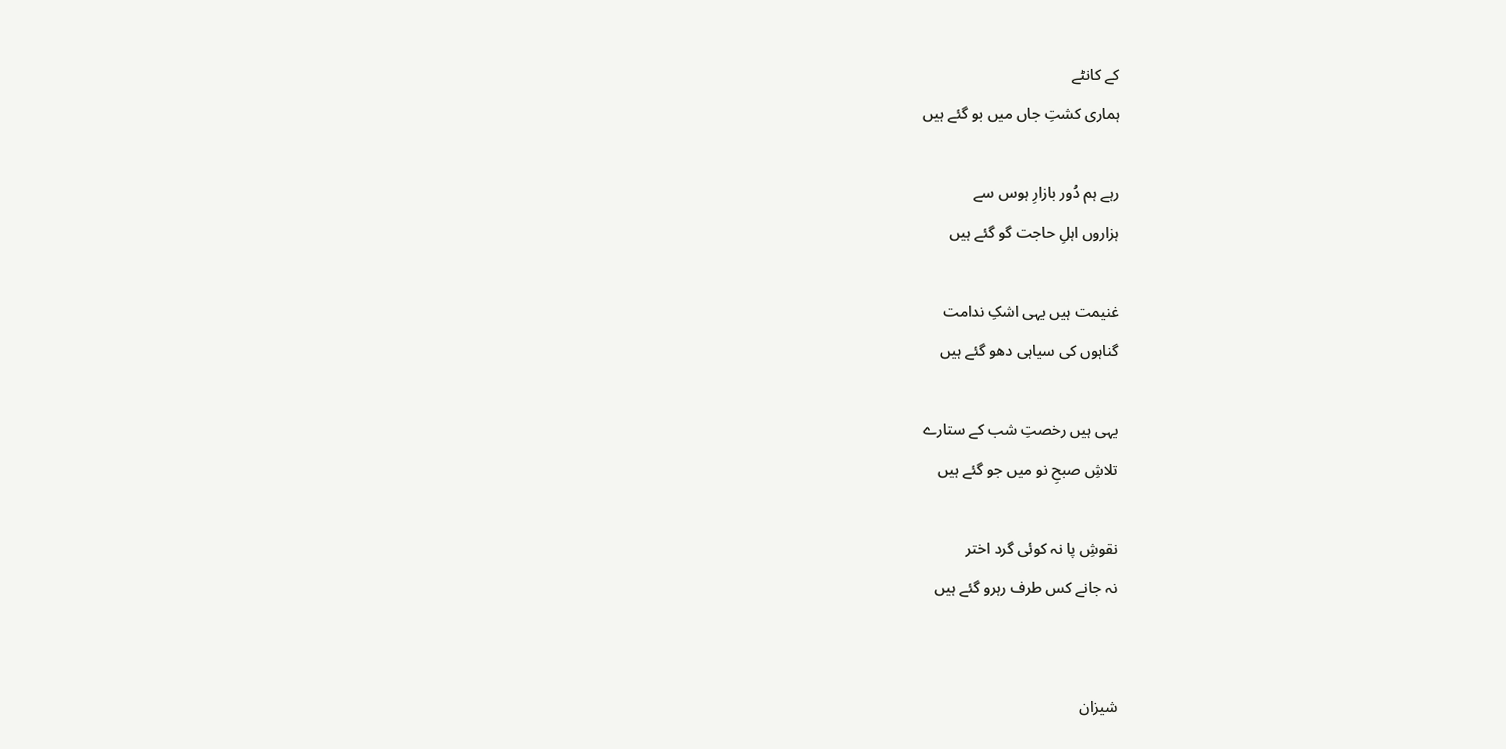کے کانٹے
ہماری کشتِ جاں میں بو گئے ہیں

رہے ہم دُور بازارِ ہوس سے
ہزاروں اہلِ حاجت گو گئے ہیں

غنیمت ہیں یہی اشکِ ندامت
گناہوں کی سیاہی دھو گئے ہیں

یہی ہیں رخصتِ شب کے ستارے
تلاشِ صبحِ نو میں جو گئے ہیں

نقوشِ پا نہ کوئی گرد اختر
نہ جانے کس طرف رہرو گئے ہیں


شیزان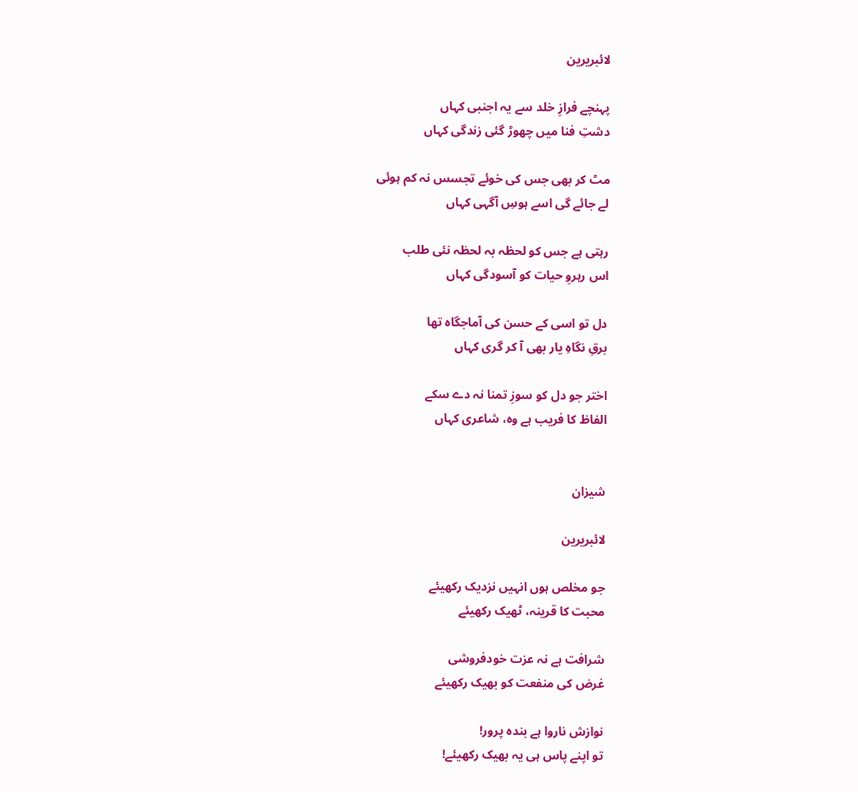لائبریرین

پہنچے فرازِ خلد سے یہ اجنبی کہاں
دشتِ فنا میں چھوڑ گئی زندگی کہاں

مٹ کر بھی جس کی خوئے تجسس نہ کم ہوئی
لے جائے گی اسے ہوسِ آگہی کہاں

رہتی ہے جس کو لحظہ بہ لحظہ نئی طلب
اس رہروِ حیات کو آسودگی کہاں

دل تو اسی کے حسن کی آماجگاہ تھا
برقِ نگاہِ یار بھی آ کر گری کہاں

اختر جو دل کو سوزِ تمنا نہ دے سکے
الفاظ کا فریب ہے وہ، شاعری کہاں


شیزان

لائبریرین

جو مخلص ہوں انہیں نزدیک رکھیئے
محبت کا قرینہ، ٹھیک رکھیئے

شرافت ہے نہ عزت خودفروشی
غرض کی منفعت کو بھیک رکھیئے

نوازش ناروا ہے بندہ پرور!
تو اپنے پاس ہی یہ بھیک رکھیئے!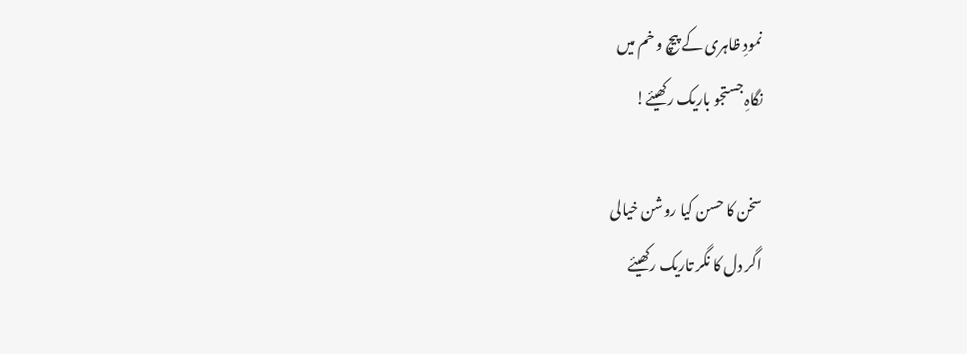نمودِ ظاہری کے پیچ و خم میں
نگاہِ جستجو باریک رکھیئے!

سخن کا حسن کیا روشن خیالی
اگر دل کا نگر تاریک رکھیئے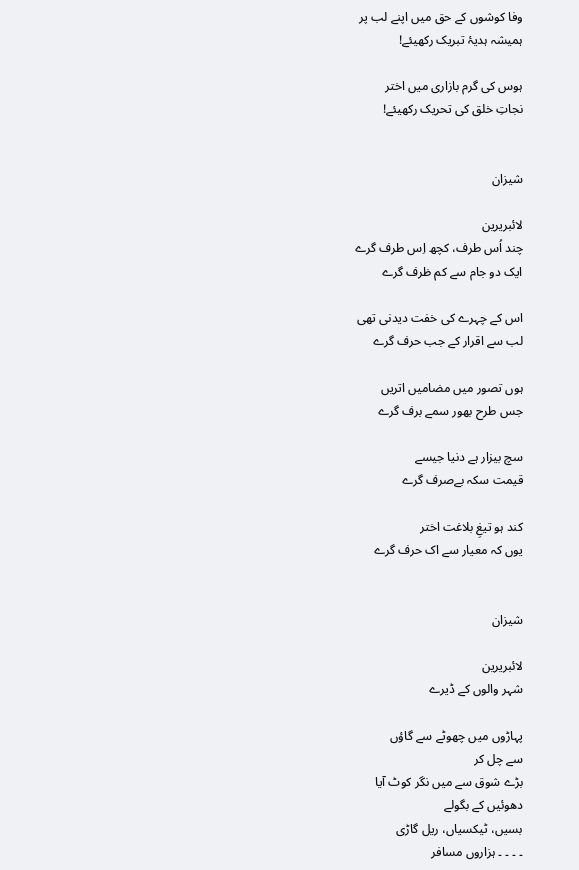وفا کوشوں کے حق میں اپنے لب پر
ہمیشہ ہدیۂ تبریک رکھیئے!

ہوس کی گرم بازاری میں اختر
نجاتِ خلق کی تحریک رکھیئے!


شیزان

لائبریرین
چند اُس طرف، کچھ اِس طرف گرے
ایک دو جام سے کم ظرف گرے

اس کے چہرے کی خفت دیدنی تھی
لب سے اقرار کے جب حرف گرے

ہوں تصور میں مضامیں اتریں
جس طرح بھور سمے برف گرے

سچ بیزار ہے دنیا جیسے
قیمت سکہ بےصرف گرے

کند ہو تیغِ بلاغت اختر
یوں کہ معیار سے اک حرف گرے


شیزان

لائبریرین
شہر والوں کے ڈیرے

پہاڑوں میں چھوٹے سے گاؤں
سے چل کر
بڑے شوق سے میں نگر کوٹ آیا
دھوئیں کے بگولے
بسیں، ٹیکسیاں، ریل گاڑی
۔ ۔ ۔ ۔ ہزاروں مسافر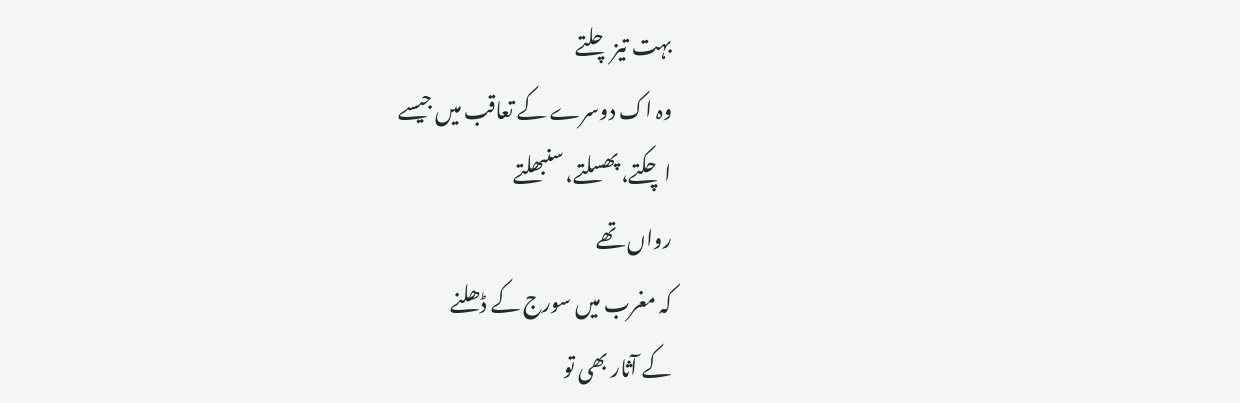بہت تیز چلتے
وہ اک دوسرے کے تعاقب میں جیسے
اچکتے، پھسلتے، سنبھلتے
رواں تھے
کہ مغرب میں سورج کے ڈھلنے
کے آثار بھی تو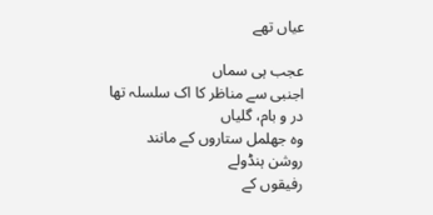عیاں تھے

عجب ہی سماں
اجنبی سے مناظر کا اک سلسلہ تھا
در و بام، گلیاں
وہ جھلمل ستاروں کے مانند
روشن ہنڈولے
رفیقوں کے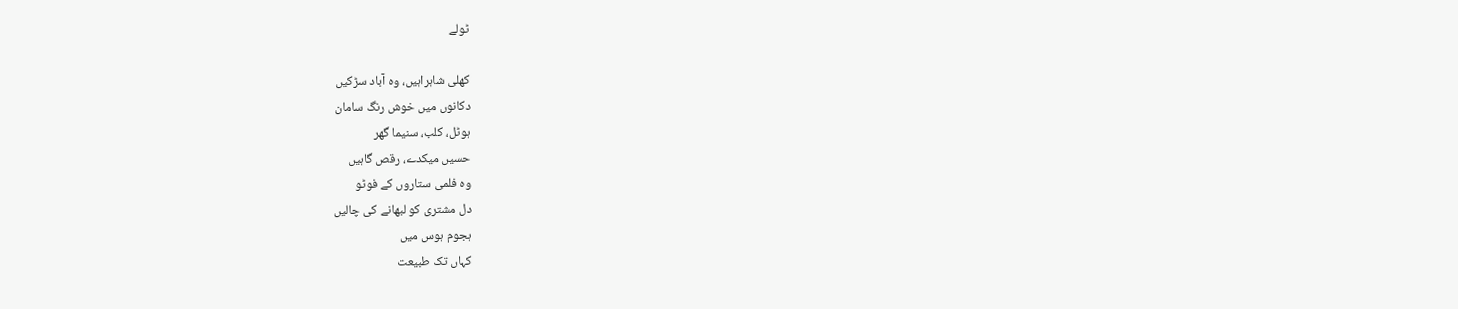ٹولے

کھلی شاہراہیں، وہ آباد سڑکیں
دکانوں میں خوش رنگ سامان
ہوٹل، کلب، سنیما گھر
حسیں میکدے، رقص گاہیں
وہ فلمی ستاروں کے فوٹو
دل مشتری کو لبھانے کی چالیں
ہجوم ہوس میں
کہاں تک طبیعت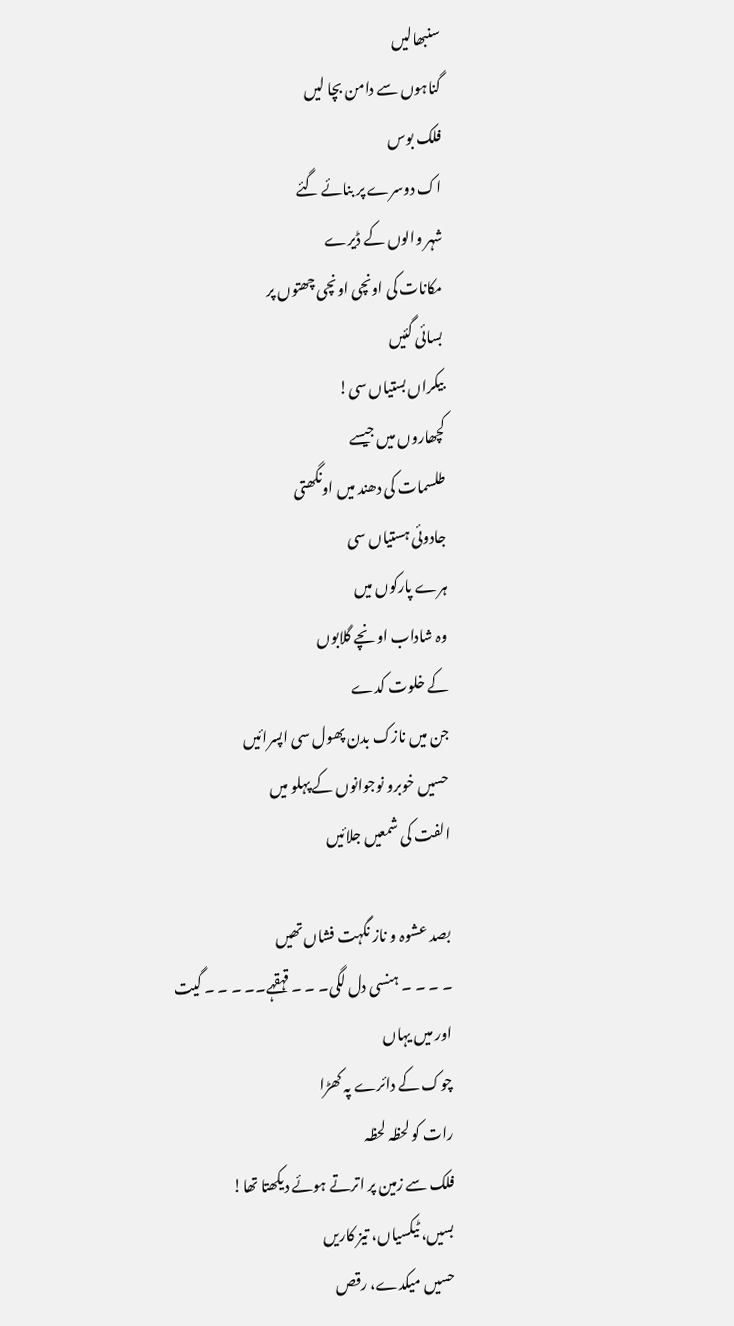سنبھالیں
گناہوں سے دامن بچا لیں
فلک بوس
اک دوسرے پر بنائے گئے
شہر والوں کے ڈیرے
مکانات کی اونچی اونچی چھتوں پر
بسائی گئیں
بیکراں بستیاں سی!
کچھاروں میں جیسے
طلسمات کی دھند میں اونگھتی
جادوئی ہستیاں سی
ہرے پارکوں میں
وہ شاداب اونچے گلابوں
کے خلوت کدے
جن میں نازک بدن پھول سی اپسرائیں
حسیں خوبرو نوجوانوں کے پہلو میں
الفت کی شمعیں جلائیں

بصد عشوہ و ناز نگہت فشاں تھیں
۔ ۔ ۔ ۔ ہنسی دل لگی۔ ۔ ۔ قہقہے۔۔ ۔ ۔ ۔ گیت
اور میں یہاں
چوک کے دائرے پہ کھڑا
رات کو لحظہ لحظہ
فلک سے زمین پر اترتے ہوئے دیکھتا تھا!
بسیں، ٹیکسیاں، تیز کاریں
حسیں میکدے، رقص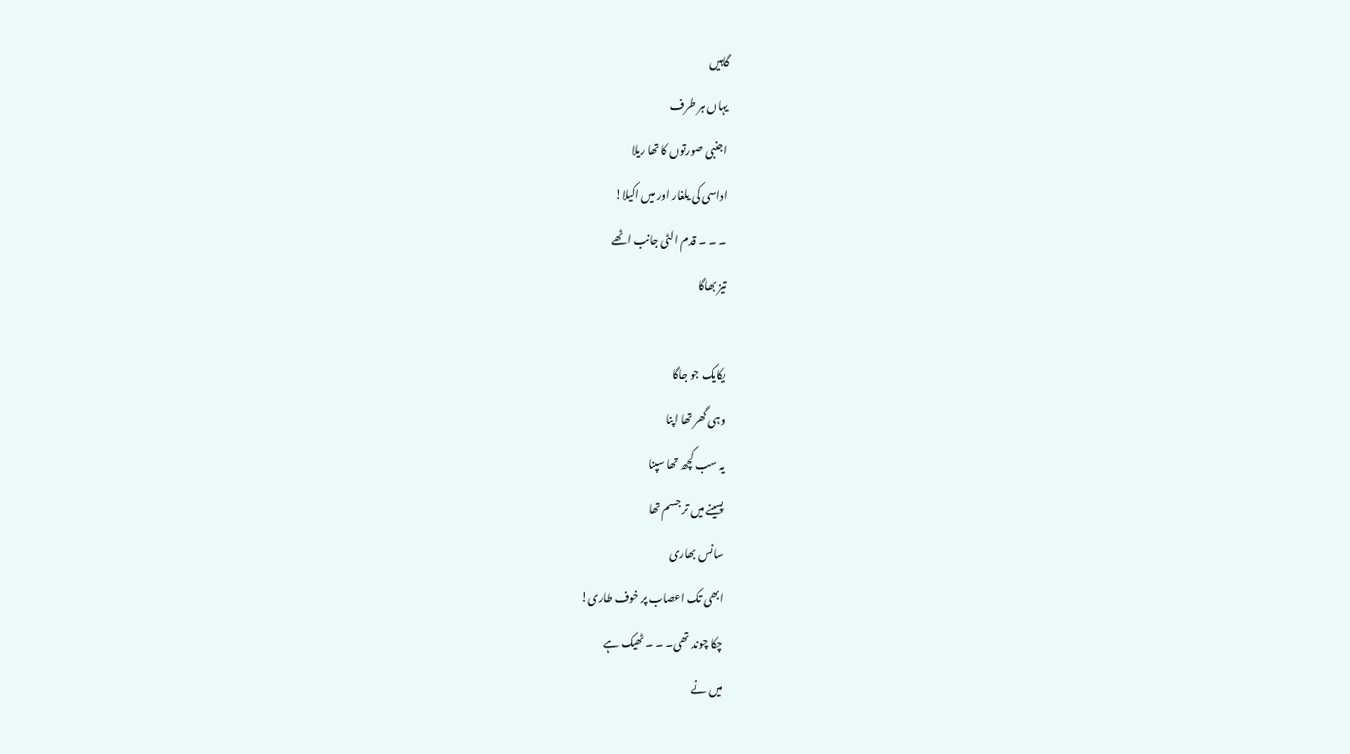گاہیں
یہاں ہر طرف
اجنبی صورتوں کا تھا ریلا
اداسی کی یلغار اور میں اکیلا!
۔ ۔ ۔ قدم الٹی جانب اٹھے
تیز بھاگا

یکایک جو جاگا
وہی گھر تھا اپنا
یہ سب کچھ تھا سپنا
پسینے میں تر جسم تھا
سانس بھاری
ابھی تک اعصاب پر خوف طاری!
چکا چوند تھی۔ ۔ ۔ ٹھیک ہے
میں نے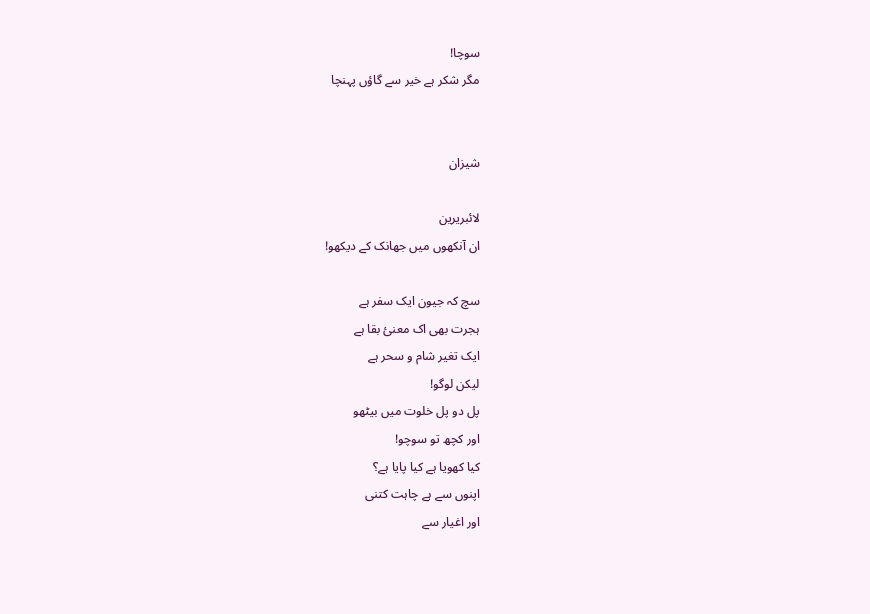سوچا!
مگر شکر ہے خیر سے گاؤں پہنچا


شیزان

لائبریرین
ان آنکھوں میں جھانک کے دیکھو!

سچ کہ جیون ایک سفر ہے
ہجرت بھی اک معنئ بقا ہے
ایک تغیر شام و سحر ہے
لیکن لوگو!
پل دو پل خلوت میں بیٹھو
اور کچھ تو سوچو!
کیا کھویا ہے کیا پایا ہے؟
اپنوں سے ہے چاہت کتنی
اور اغیار سے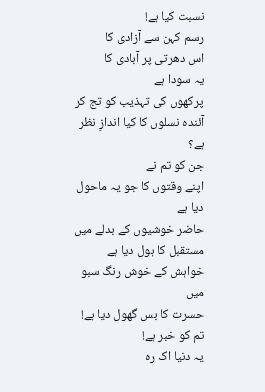نسبت کیا ہے!
رسم کہن سے آزادی کا
اس دھرتی پر آبادی کا
یہ سودا ہے
پرکھوں کی تہذیب کو تج کر
آئندہ نسلوں کا کیا اندازِ نظر ہے؟
جن کو تم نے
اپنے وقتوں کا جو یہ ماحول دیا ہے
حاضر خوشیوں کے بدلے میں
مستقبل کا ہول دیا ہے
خواہش کے خوش رنگ سبو میں
حسرت کا بس گھول دیا ہے!
تم کو خبر ہے!
یہ دنیا اک رہ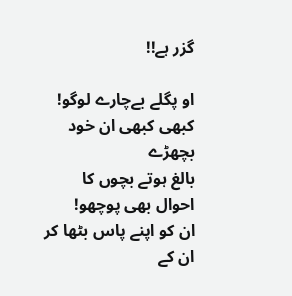گزر ہے!!

او پگلے بےچارے لوگو!
کبھی کبھی ان خود بچھڑے
بالغ ہوتے بچوں کا احوال بھی پوچھو!
ان کو اپنے پاس بٹھا کر
ان کے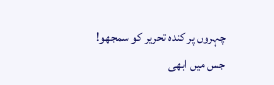چہروں پر کندہ تحریر کو سمجھو!
جس میں ابھی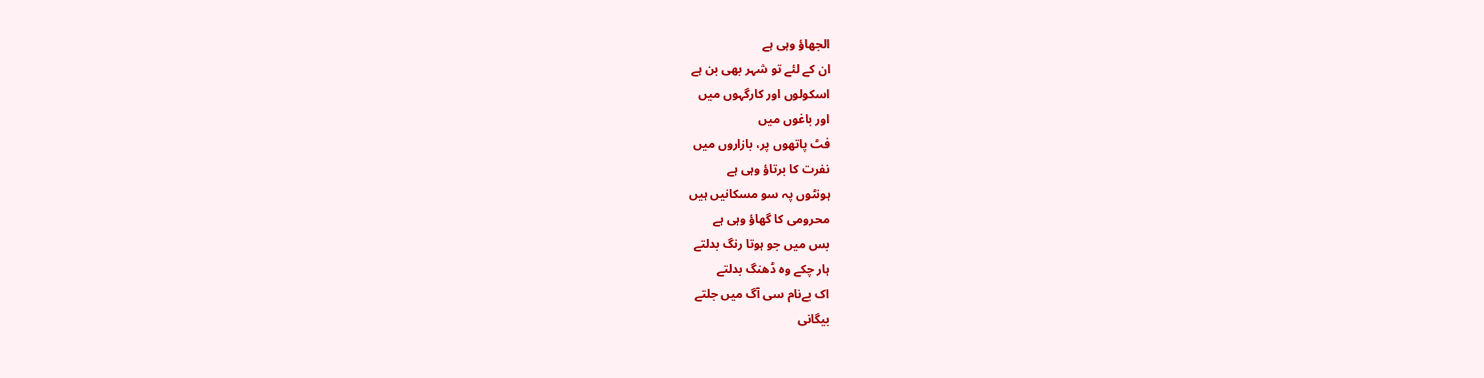الجھاؤ وہی ہے
ان کے لئے تو شہر بھی بن ہے
اسکولوں اور کارگہوں میں
اور باغوں میں
فٹ پاتھوں پر، بازاروں میں
نفرت کا برتاؤ وہی ہے
ہونٹوں پہ سو مسکانیں ہیں
محرومی کا گھاؤ وہی ہے
بس میں جو ہوتا رنگ بدلتے
ہار چکے وہ ڈھنگ بدلتے
اک بےنام سی آگ میں جلتے
بیگانی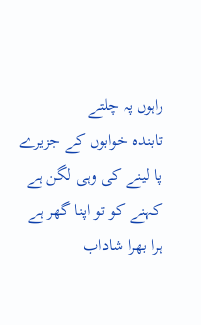راہوں پہ چلتے
تابندہ خوابوں کے جزیرے
پا لینے کی وہی لگن ہے
کہنے کو تو اپنا گھر ہے
ہرا بھرا شاداب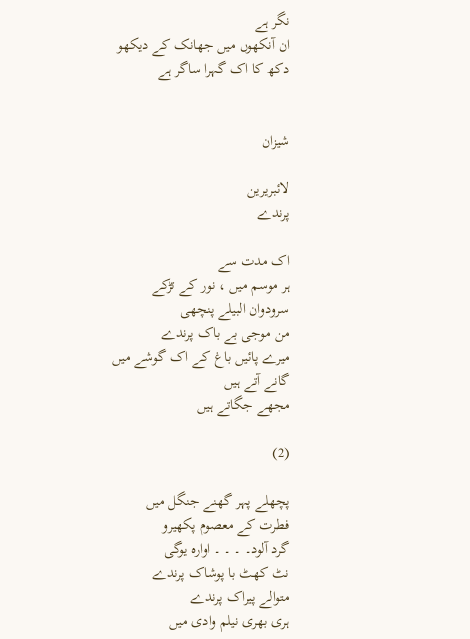نگر ہے
ان آنکھوں میں جھانک کے دیکھو
دکھ کا اک گہرا ساگر ہے


شیزان

لائبریرین
پرندے

اک مدت سے
ہر موسم میں ، نور کے تڑکے
سرودوان البیلے پنچھی
من موجی بے باک پرندے
میرے پائیں باغ کے اک گوشے میں
گانے آتے ہیں
مجھے جگاتے ہیں

(2)

پچھلے پہر گھنے جنگل میں
فطرت کے معصوم پکھیرو
گرد آلود۔ ۔ ۔ ۔ اوارہ یوگی
نٹ کھٹ با پوشاک پرندے
متوالے پیراک پرندے
ہری بھری نیلم وادی میں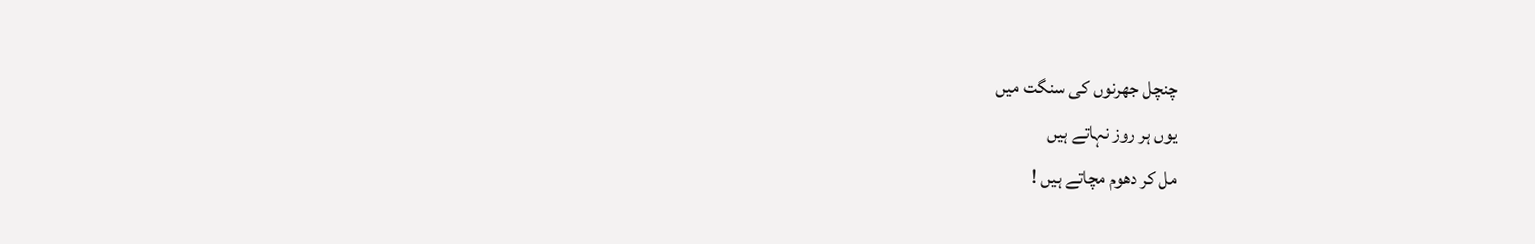چنچل جھرنوں کی سنگت میں
یوں ہر روز نہاتے ہیں
مل کر دھوم مچاتے ہیں !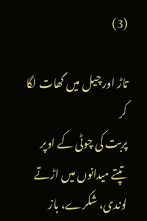(3)

تاڑ اور چیل میں گھات لگا کر
پربت کی چوٹی کے اوپر
تپتے میدانوں میں اڑتے
لوندی، شکرے، باز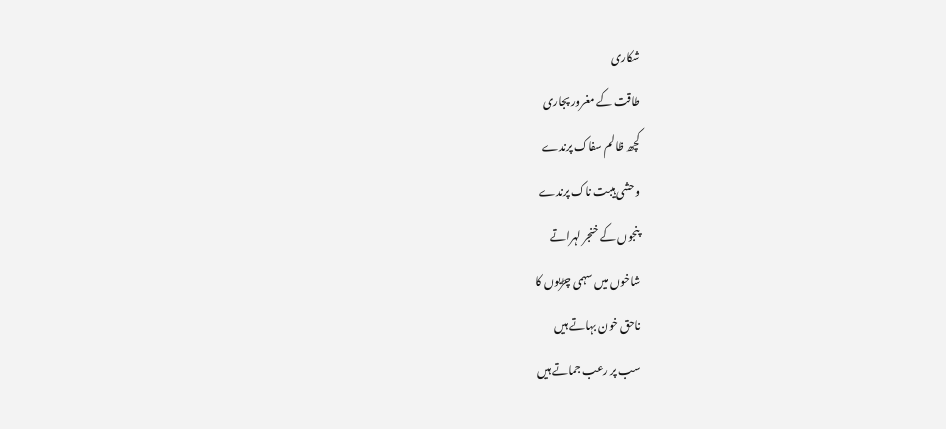شکاری
طاقت کے مغرور پجاری
کچھ ظالم سفاک پرندے
وحشی ہیبت ناک پرندے
پنجوں کے خنجر لہراتے
شاخوں میں سہمی چڑیوں کا
ناحق خون بہاتے ہیں
سب پر رعب جماتے ہیں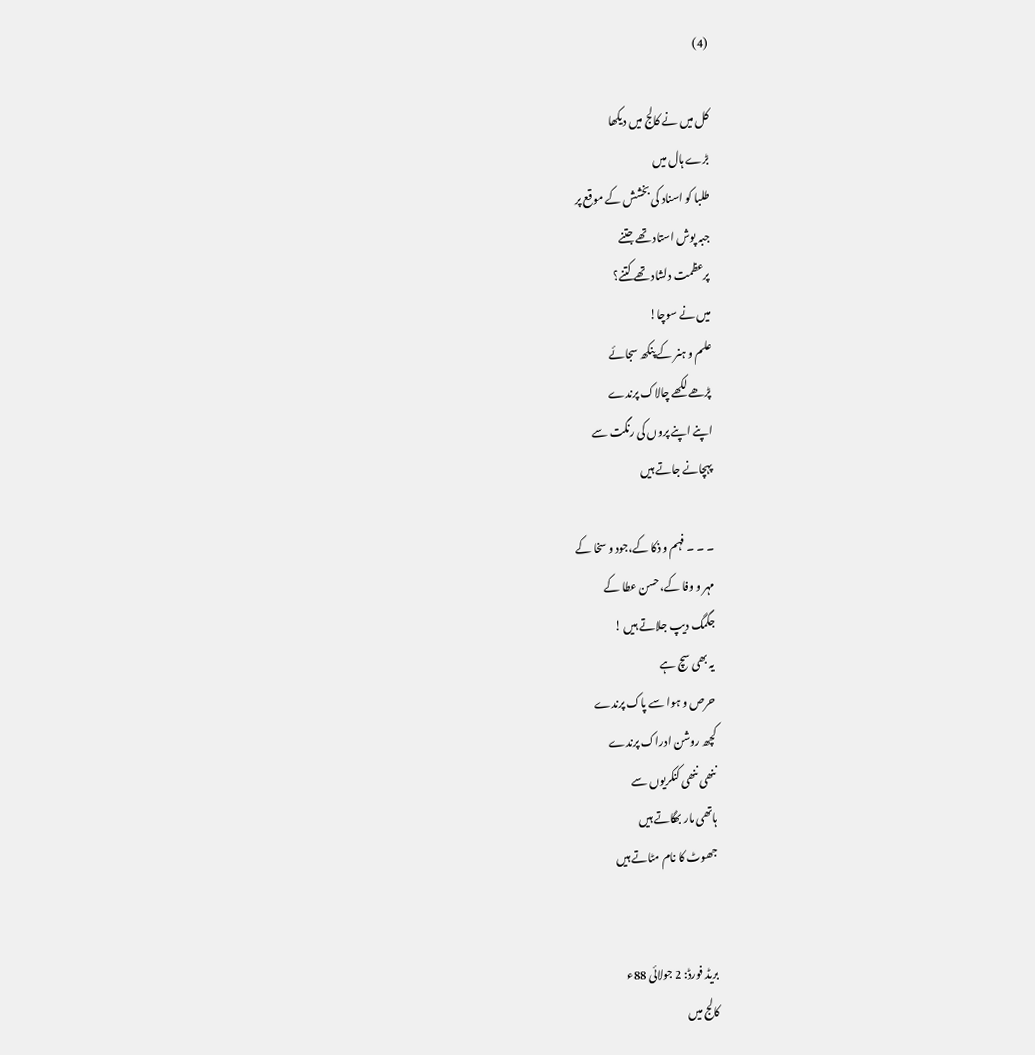(4)

کل میں نے کالج میں دیکھا
بڑے ہال میں
طلبا کو اسناد کی بخشش کے موقع پر
جبہ پوش استاد تھے جتنے
پرعظمت دلشاد تھے کتنے؟
میں نے سوچا!
علم و ہنر کے پنکھ سجائے
پڑھے لکھے چالاک پرندے
اپنے اپنے پروں کی رنگت سے
پہچانے جاتے ہیں

۔ ۔ ۔ فہم و ذکا کے،جود و سخا کے
مہر و وفا کے،حسن عطا کے
جگمگ دیپ جلاتے ہیں !
یہ بھی سچ ہے
حرص و ہوا سے پاک پرندے
کچھ روشن ادراک پرندے
ننھی ننھی کنکریوں سے
ہاتھی مار بھگاتے ہیں
جھوٹ کا نام مٹاتے ہیں


بریڈ فورڈ: 2 جولائی 88ء
کالج میں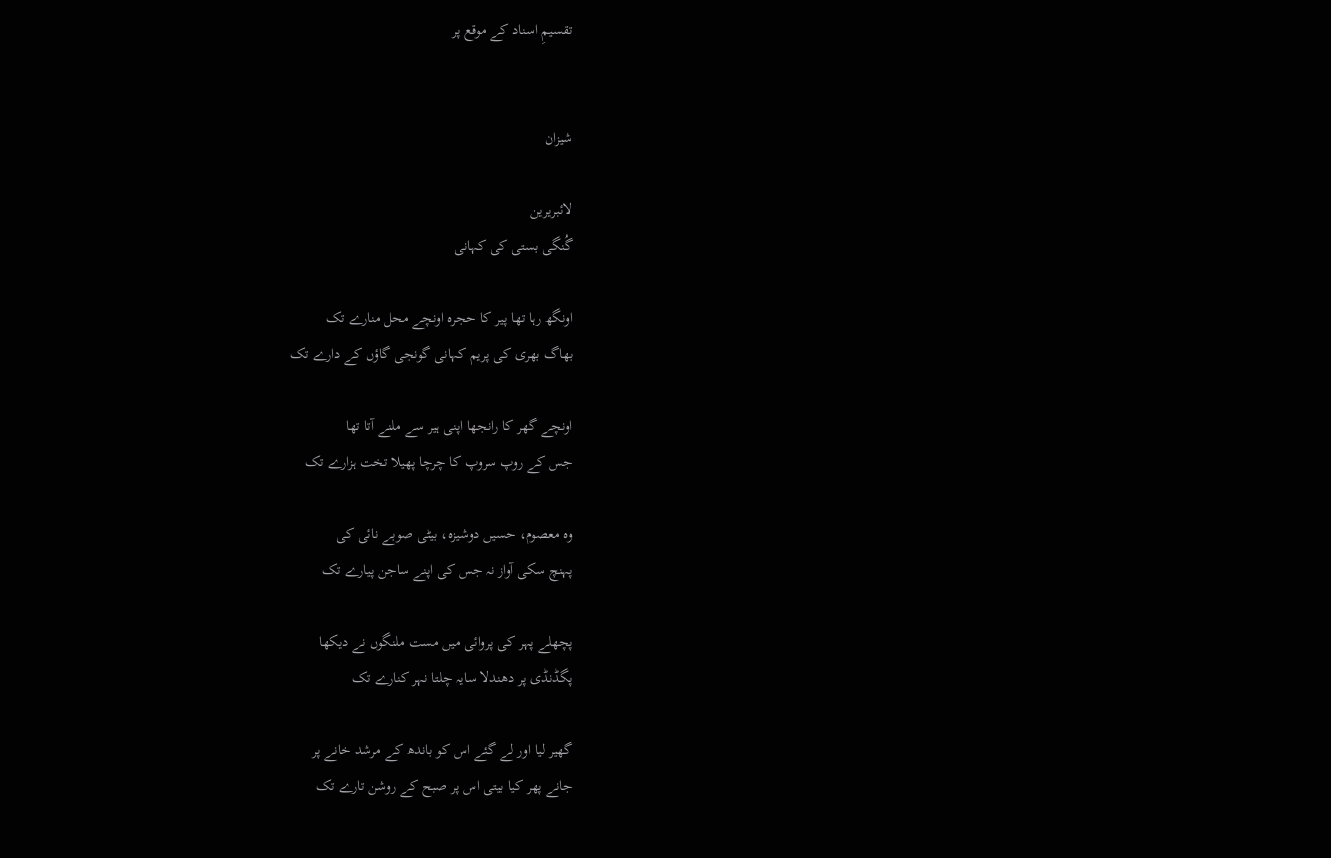تقسیمِ اسناد کے موقع پر


شیزان

لائبریرین
گُنگی بستی کی کہانی

اونگھ رہا تھا پیر کا حجرہ اونچے محل منارے تک
بھاگ بھری کی پریم کہانی گونجی گاؤں کے دارے تک

اونچے گھر کا رانجھا اپنی ہیر سے ملنے آتا تھا
جس کے روپ سروپ کا چرچا پھیلا تخت ہزارے تک

وہ معصوم، حسیں دوشیزہ، بیٹی صوبے نائی کی
پہنچ سکی آواز نہ جس کی اپنے ساجن پیارے تک

پچھلے پہر کی پروائی میں مست ملنگوں نے دیکھا
پگڈنڈی پر دھندلا سایہ چلتا نہر کنارے تک

گھیر لیا اور لے گئے اس کو باندھ کے مرشد خانے پر
جانے پھر کیا بیتی اس پر صبح کے روشن تارے تک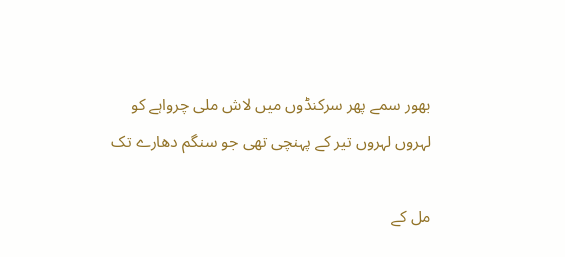بھور سمے پھر سرکنڈوں میں لاش ملی چرواہے کو
لہروں لہروں تیر کے پہنچی تھی جو سنگم دھارے تک

مل کے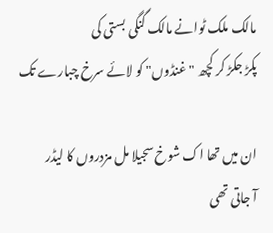مالک ملک ٹوانے مالک گنگی بستی کی
پکڑ جکڑ کر کچھ "غنڈوں" کو لائے سرخ چبارے تک

ان میں تھا اک شوخ سجیلا مل مزدروں کا لیڈر
آ جاتی تھی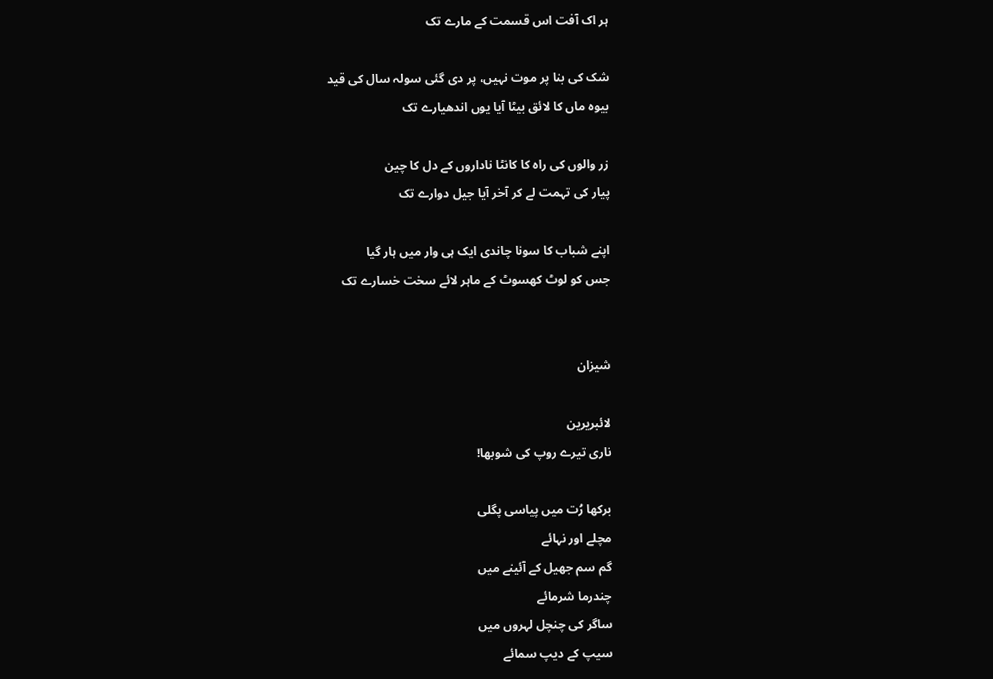ہر اک آفت اس قسمت کے مارے تک

شک کی بنا پر موت نہیں، پر دی گئی سولہ سال کی قید
بیوہ ماں کا لائق بیٹا آیا یوں اندھیارے تک

زر والوں کی راہ کا کانٹا ناداروں کے دل کا چین
پیار کی تہمت لے کر آخر آیا جیل دوارے تک

اپنے شباب کا سونا چاندی ایک ہی وار میں ہار گیا
جس کو لوٹ کھسوٹ کے ماہر لائے سخت خسارے تک


شیزان

لائبریرین
ناری تیرے روپ کی شوبھا!

برکھا رُت میں پیاسی پگلی
مچلے اور نہائے
گم سم جھیل کے آئینے میں
چندرما شرمائے
ساگر کی چنچل لہروں میں
سیپ کے دیپ سمائے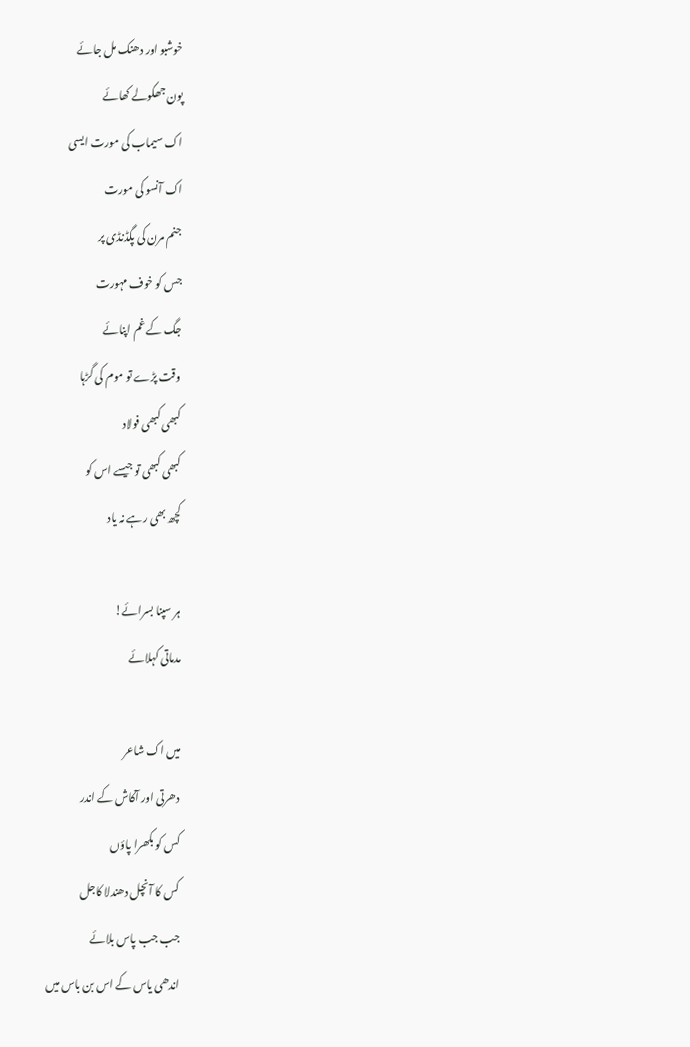خوشبو اور دھنک مل جائے
پون جھکولے کھائے
اک سیماب کی مورت ایسی
اک آنسو کی مورت
جنم مرن کی پگڈنڈی پر
جس کو خوف مہورت
جگ کے غم اپنائے
وقت پڑے تو موم کی گڑہا
کبھی کبھی فولاد
کبھی کبھی تو جیسے اس کو
کچھ بھی رہے نہ یاد

ہر سپنا بسرائے!
مدماتی کہلائے

میں اک شاعر
دھرتی اور آکاش کے اندر
کس کو بکھرا پاؤں
کس کا آنچل دھندلا کاجل
جب جب پاس بلائے
اندھی یاس کے اس بن باس میں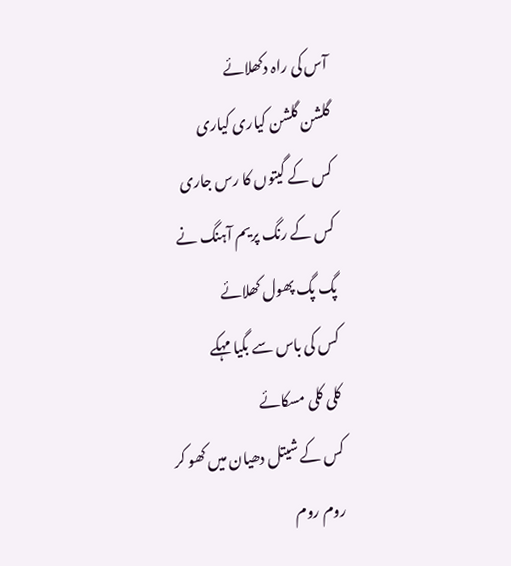آس کی راہ دکھلائے
گلشن گلشن کیاری کیاری
کس کے گیتوں کا رس جاری
کس کے رنگ پریم آہنگ نے
پگ پگ پھول کھلائے
کس کی باس سے بگیا مہکے
کلی کلی مسکائے
کس کے شیتل دھیان میں کھو کر
روم روم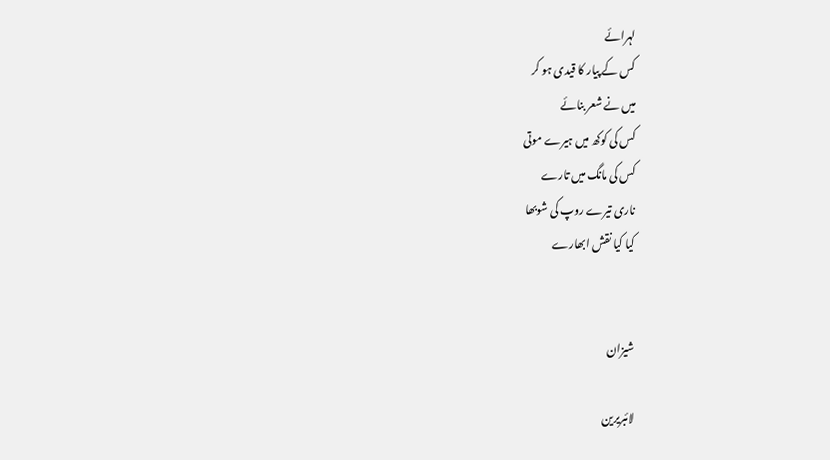لہرائے
کس کے پیار کا قیدی ہو کر
میں نے شعر بنائے
کس کی کوکھ میں ہیرے موتی
کس کی مانگ میں تارے
ناری تیرے روپ کی شوبھا
کیا کیا نقش ابھارے


شیزان

لائبریرین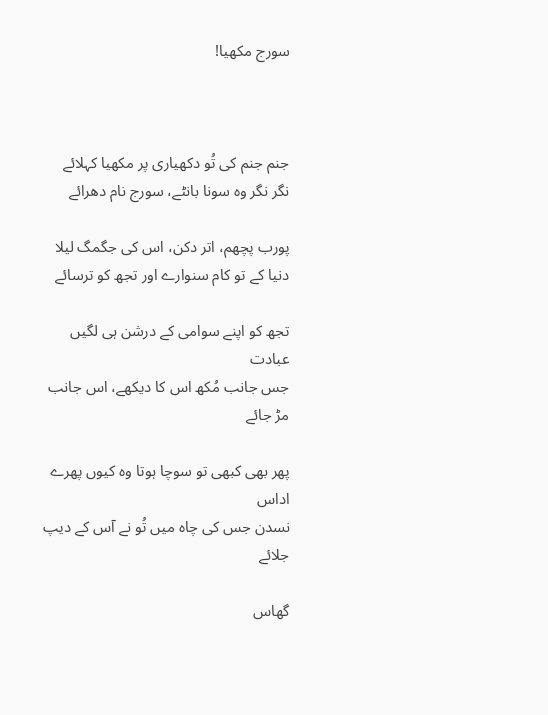سورج مکھیا!



جنم جنم کی تُو دکھیاری پر مکھیا کہلائے
نگر نگر وہ سونا بانٹے، سورج نام دھرائے

پورب پچھم، اتر دکن، اس کی جگمگ لیلا
دنیا کے تو کام سنوارے اور تجھ کو ترسائے

تجھ کو اپنے سوامی کے درشن ہی لگیں عبادت
جس جانب مُکھ اس کا دیکھے، اس جانب مڑ جائے

پھر بھی کبھی تو سوچا ہوتا وہ کیوں پھرے اداس
نسدن جس کی چاہ میں تُو نے آس کے دیپ جلائے

گھاس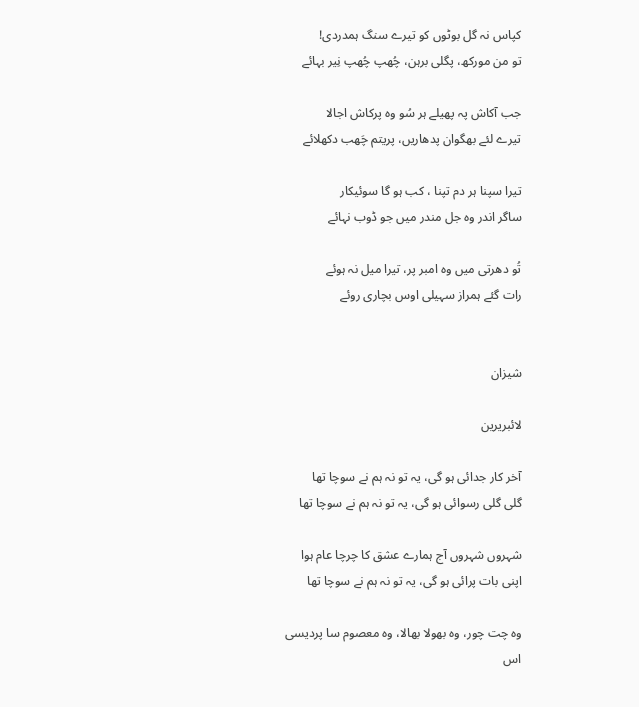کپاس نہ گل بوٹوں کو تیرے سنگ ہمدردی!
تو من مورکھ، پگلی برہن، چُھپ چُھپ نِیر بہائے

جب آکاش پہ پھیلے ہر سُو وہ پرکاش اجالا
تیرے لئے بھگوان پدھاریں، پریتم چَھب دکھلائے

تیرا سپنا ہر دم تپنا ، کب ہو گا سوئیکار
ساگر اندر وہ جل مندر میں جو ڈوب نہائے

تُو دھرتی میں وہ امبر پر، تیرا میل نہ ہوئے
رات گئے ہمراز سہیلی اوس بچاری روئے


شیزان

لائبریرین

آخر کار جدائی ہو گی، یہ تو نہ ہم نے سوچا تھا
گلی گلی رسوائی ہو گی، یہ تو نہ ہم نے سوچا تھا

شہروں شہروں آج ہمارے عشق کا چرچا عام ہوا
اپنی بات پرائی ہو گی، یہ تو نہ ہم نے سوچا تھا

وہ چت چور، وہ بھولا بھالا، وہ معصوم سا پردیسی
اس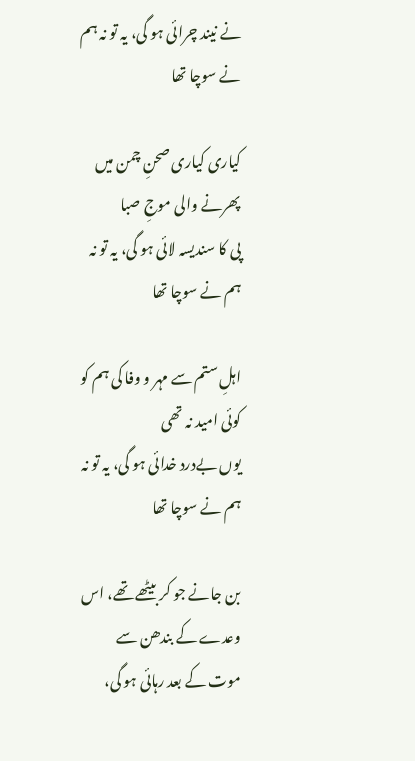نے نیند چرائی ہو گی، یہ تو نہ ہم نے سوچا تھا

کیاری کیاری صحنِ چمن میں پھرنے والی موجِ صبا
پی کا سندیسہ لائی ہو گی، یہ تو نہ ہم نے سوچا تھا

اہلِ ستم سے مہر و وفا کی ہم کو کوئی امید نہ تھی
یوں بےدرد خدائی ہو گی، یہ تو نہ ہم نے سوچا تھا

بن جانے جو کر بیٹھے تھے، اس وعدے کے بندھن سے
موت کے بعد رہائی ہو گی،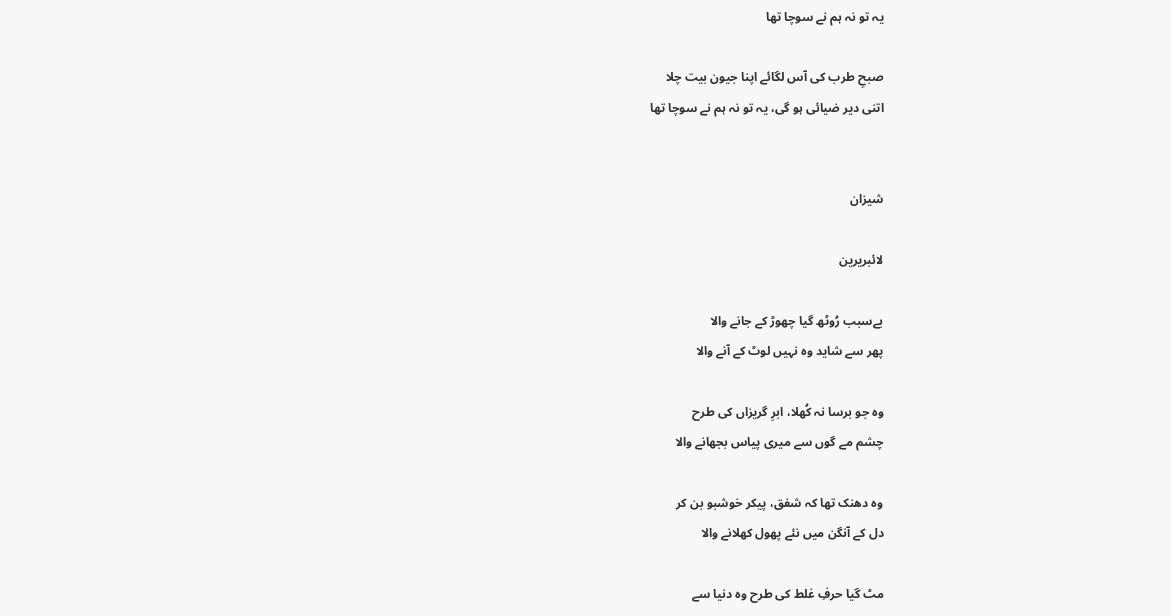یہ تو نہ ہم نے سوچا تھا

صبحِ طرب کی آس لگائے اپنا جیون بیت چلا
اتنی دیر ضیائی ہو گی، یہ تو نہ ہم نے سوچا تھا


شیزان

لائبریرین

بےسبب رُوٹھ گیا چھوڑ کے جانے والا
پھر سے شاید وہ نہیں لوٹ کے آنے والا

وہ جو برسا نہ کُھلا، ابرِ گریزاں کی طرح
چشم مے گوں سے میری پیاس بجھانے والا

وہ دھنک تھا کہ شفق، پیکر خوشبو بن کر
دل کے آنگن میں نئے پھول کھلانے والا

مٹ گیا حرفِ غلط کی طرح وہ دنیا سے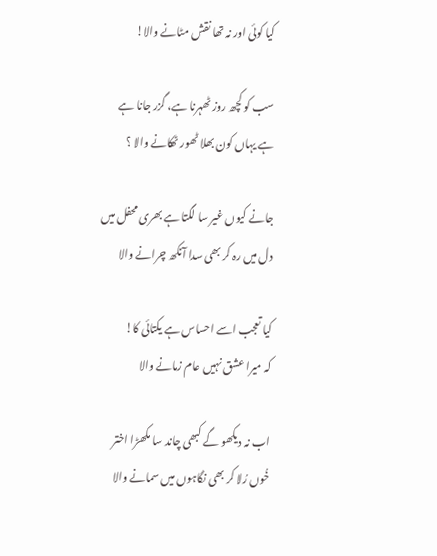کیا کوئی اور نہ تھا نقش مٹانے والا!

سب کو کچھ روز ٹھہرنا ہے، گزر جانا ہے
ہے یہاں کون بھلا ٹھور ٹھکانے والا ؟

جانے کیوں غیر سا لگتا ہے بھری محفل میں
دل میں رہ کر بھی سدا آنکھ چرانے والا

کیا تعجب اسے احساس ہے یکتائی کا!
کہ میرا عشق نہیں عام زمانے والا

اب نہ دیکھو گے کبھی چاند سا مکھڑا اختر
خُوں رُلا کر بھی نگاہوں میں سمانے والا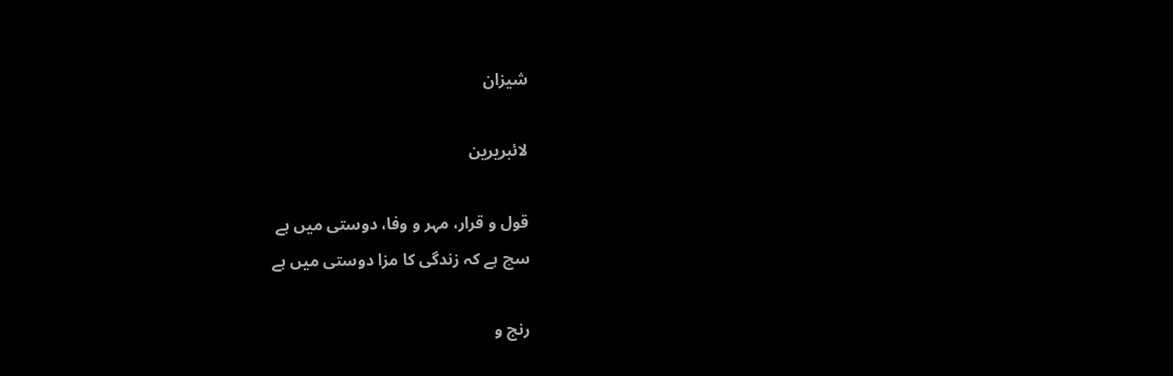شیزان

لائبریرین

قول و قرار، مہر و وفا، دوستی میں ہے
سچ ہے کہ زندگی کا مزا دوستی میں ہے

رنج و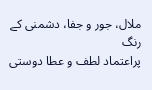ملال، جور و جفا، دشمنی کے رنگ
پراعتماد لطف و عطا دوستی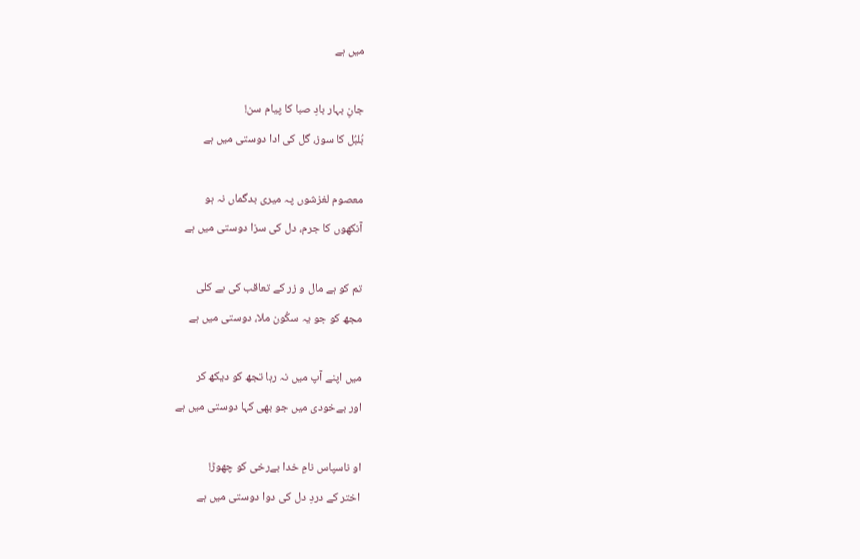میں ہے

جانِ بہار بادِ صبا کا پیام سن!
بُلبُل کا سوز، گل کی ادا دوستی میں ہے

معصوم لغزشوں پہ میری بدگماں نہ ہو
آنکھوں کا جرم، دل کی سزا دوستی میں ہے

تم کو ہے مال و زر کے تعاقب کی بے کلی
مجھ کو جو یہ سکُون ملا، دوستی میں ہے

میں اپنے آپ میں نہ رہا تجھ کو دیکھ کر
اور بےخودی میں جو بھی کہا دوستی میں ہے

او ناسپاس نامِ خدا بےرخی کو چھوڑ!
اختر کے دردِ دل کی دوا دوستی میں ہے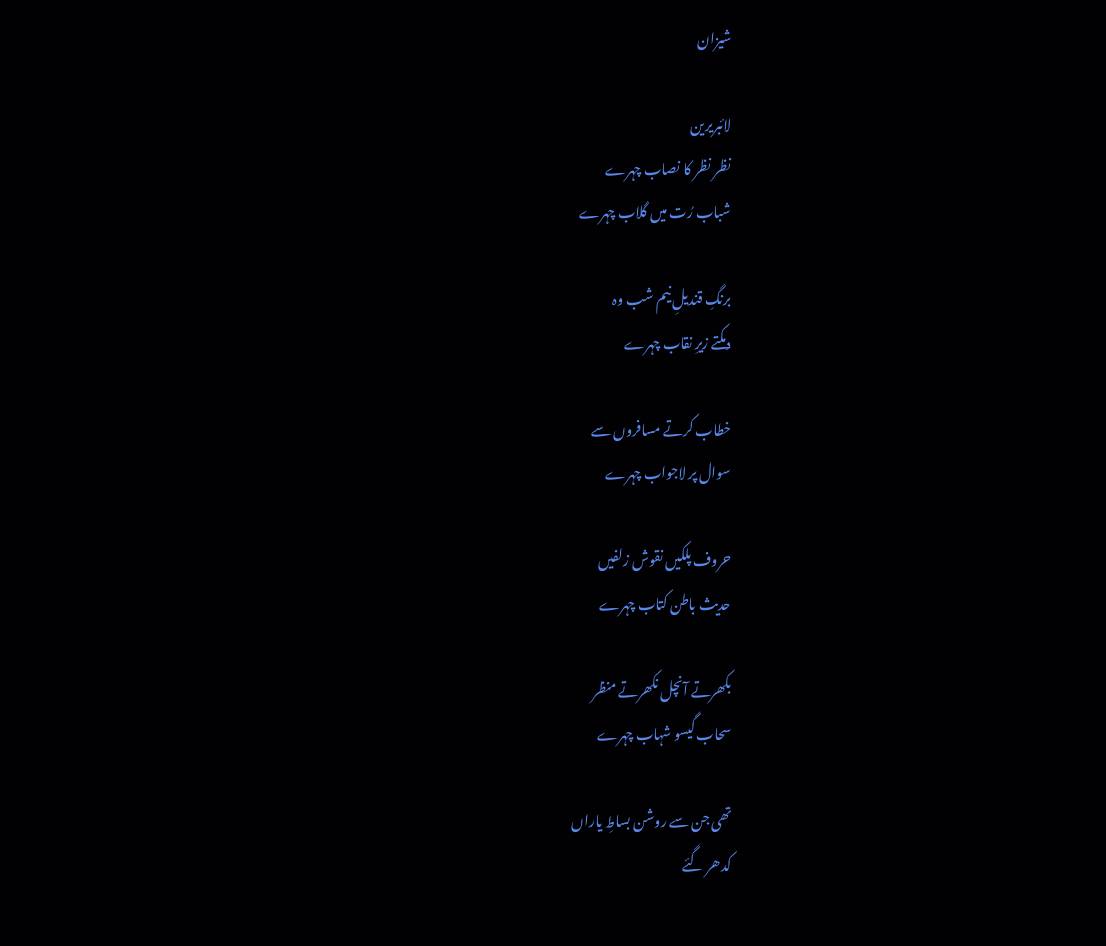شیزان

لائبریرین
نظر نظر کا نصاب چہرے
شباب رُت میں گلاب چہرے

برنگِ قندیلِ نیم شب وہ
دمکتے زیرِ نقاب چہرے

خطاب کرتے مسافروں سے
سوال پر لاجواب چہرے

حروف پلکیں نقوش زلفیں
حدیث باطن کتاب چہرے

بکھرتے آنچل نکھرتے منظر
سحاب گیسو شہاب چہرے

تھی جن سے روشن بساطِ یاراں
کدھر گئے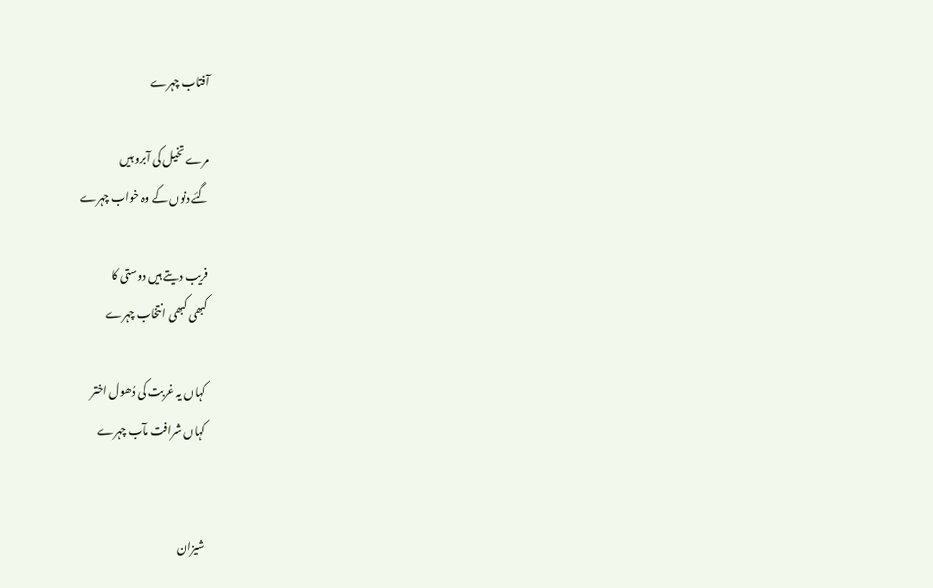آفتاب چہرے

مرے تخیل کی آبرو ہیں
گئے دنوں کے وہ خواب چہرے

فریب دیتے ہیں دوستی کا
کبھی کبھی انتخاب چہرے

کہاں یہ غربت کی دُھول اختر
کہاں شرافت مآب چہرے


شیزان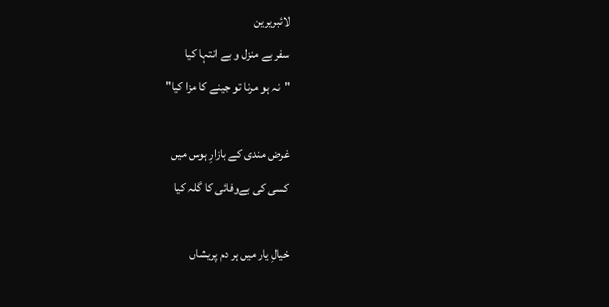لائبریرین
سفر بے منزل و بے انتہا کیا
"نہ ہو مرنا تو جینے کا مزا کیا"

غرض مندی کے بازارِ ہوس میں
کسی کی بےوفائی کا گلہ کیا

خیالِ یار میں ہر دم پریشاں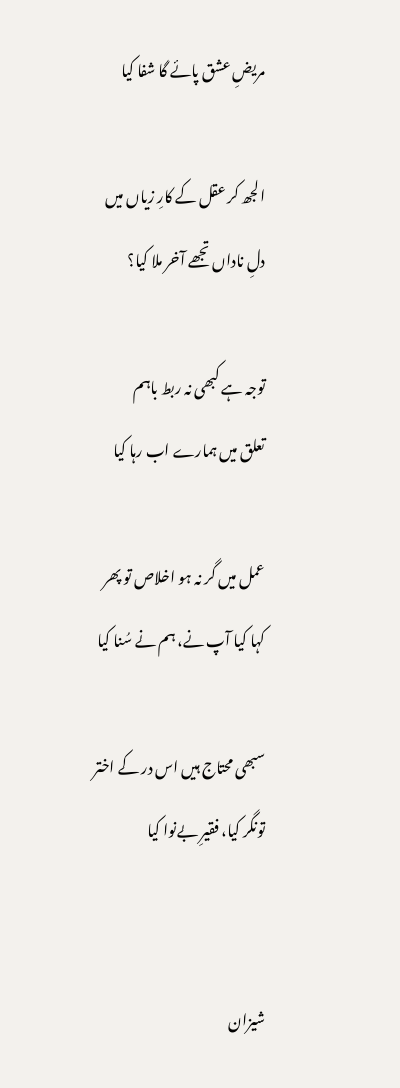مریضِ عشق پائے گا شفا کیا

الجھ کر عقل کے کارِ زیاں میں
دلِ ناداں تجھے آخر ملا کیا؟

توجہ ہے کبھی نہ ربط باہم
تعلق میں ہمارے اب رہا کیا

عمل میں گر نہ ہو اخلاص تو پھر
کہا کیا آپ نے، ہم نے سُنا کیا

سبھی محتاج ہیں اس در کے اختر
تونگر کیا، فقیرِ بےنوا کیا


شیزان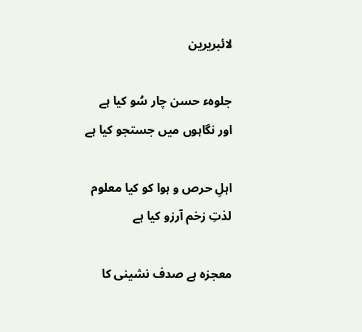لائبریرین

جلوہء حسن چار سُو کیا ہے
اور نگاہوں میں جستجو کیا ہے

اہلِ حرص و ہوا کو کیا معلوم
لذتِ زخم آرزو کیا ہے

معجزہ ہے صدف نشینی کا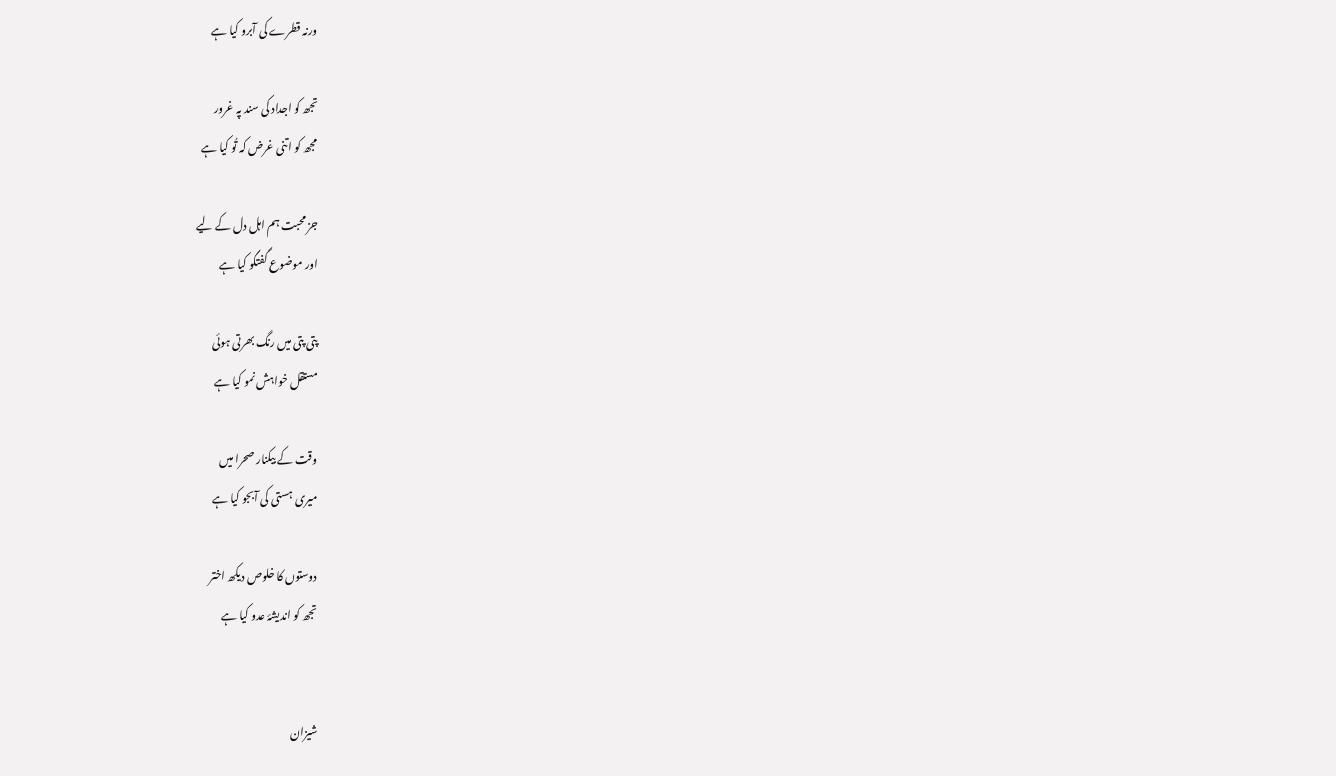ورنہ قطرے کی آبرو کیا ہے

تجھ کو اجداد کی سند پہ غرور
مجھ کو اتنی غرض کہ تُو کیا ہے

جز محبت ہم اہل دل کے لیے
اور موضوع گفتگو کیا ہے

پتی پتی میں رنگ بھرتی ہوئی
مستقل خواہش نمو کیا ہے

وقت کے بیکنار صحرا میں
میری ہستی کی آبجو کیا ہے

دوستوں کا خلوص دیکھ اختر
تجھ کو اندیشۂ عدو کیا ہے


شیزان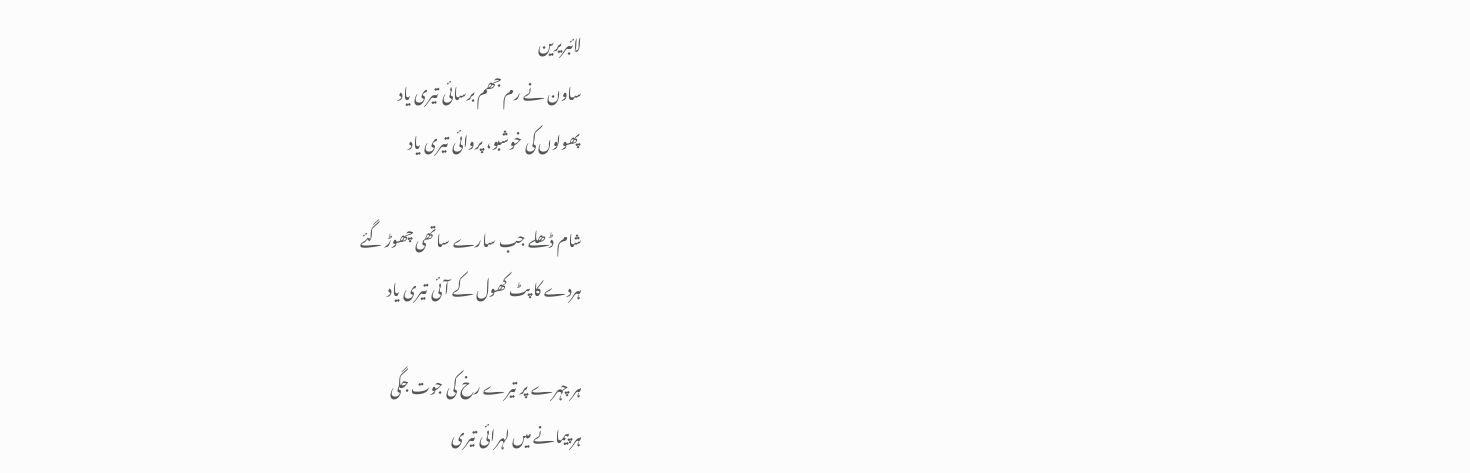لائبریرین
ساون نے رم جھم برسائی تیری یاد
پھولوں کی خوشبو، پروائی تیری یاد

شام ڈھلے جب سارے ساتھی چھوڑ گئے
ہردے کا پٹ کھول کے آئی تیری یاد

ہر چہرے پر تیرے رخ کی جوت جگی
ہر پیمانے میں لہرائی تیری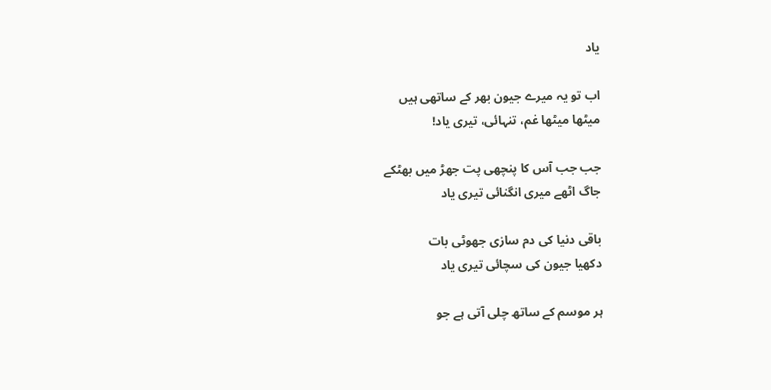یاد

اب تو یہ میرے جیون بھر کے ساتھی ہیں
میٹھا میٹھا غم، تنہائی، تیری یاد!

جب جب آس کا پنچھی پت جھڑ میں بھٹکے
جاگ اٹھے میری انگنائی تیری یاد

باقی دنیا کی دم سازی جھوٹی بات
دکھیا جیون کی سچائی تیری یاد

ہر موسم کے ساتھ چلی آتی ہے جو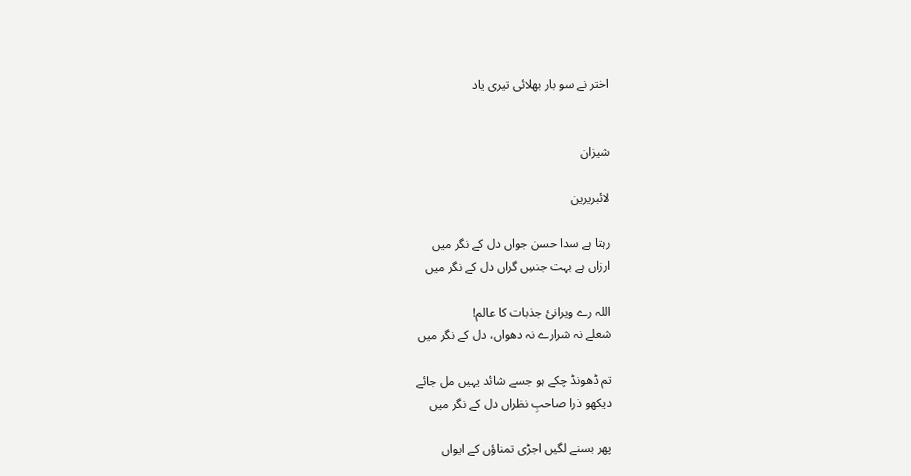اختر نے سو بار بھلائی تیری یاد


شیزان

لائبریرین

رہتا ہے سدا حسن جواں دل کے نگر میں
ارزاں ہے بہت جنسِ گراں دل کے نگر میں

اللہ رے ویرانئ جذبات کا عالم!
شعلے نہ شرارے نہ دھواں، دل کے نگر میں

تم ڈھونڈ چکے ہو جسے شائد یہیں مل جائے
دیکھو ذرا صاحبِ نظراں دل کے نگر میں

پھر بسنے لگیں اجڑی تمناؤں کے ایواں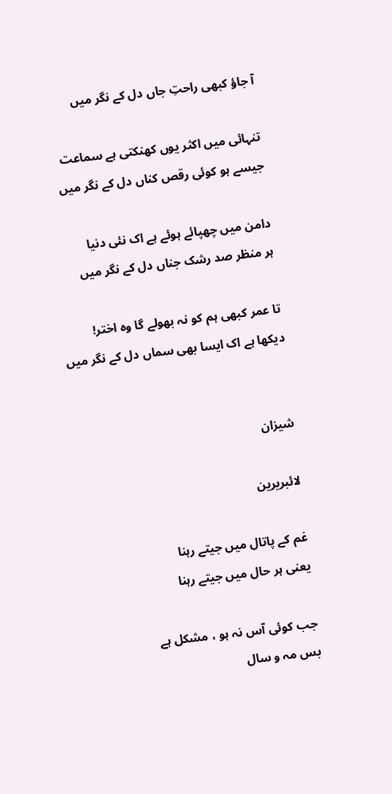آ جاؤ کبھی راحتِ جاں دل کے نگر میں

تنہائی میں اکثر یوں کھنکتی ہے سماعت
جیسے ہو کوئی رقص کناں دل کے نگر میں

دامن میں چھپائے ہوئے ہے اک نئی دنیا
ہر منظر صد رشک جناں دل کے نگر میں

تا عمر کبھی ہم کو نہ بھولے گا وہ اختر!
دیکھا ہے اک ایسا بھی سماں دل کے نگر میں


شیزان

لائبریرین

غم کے پاتال میں جیتے رہنا
یعنی ہر حال میں جیتے رہنا

جب کوئی آس نہ ہو ، مشکل ہے
بس مہ و سال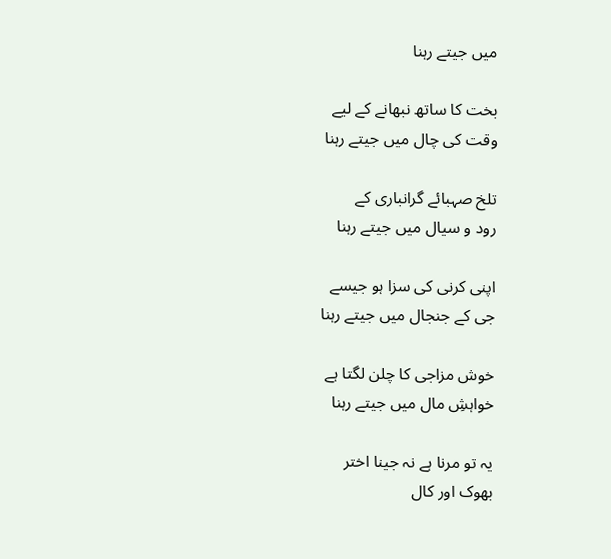میں جیتے رہنا

بخت کا ساتھ نبھانے کے لیے
وقت کی چال میں جیتے رہنا

تلخ صہبائے گرانباری کے
رود و سیال میں جیتے رہنا

اپنی کرنی کی سزا ہو جیسے
جی کے جنجال میں جیتے رہنا

خوش مزاجی کا چلن لگتا ہے
خواہشِ مال میں جیتے رہنا

یہ تو مرنا ہے نہ جینا اختر
بھوک اور کال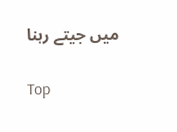میں جیتے رہنا

Top